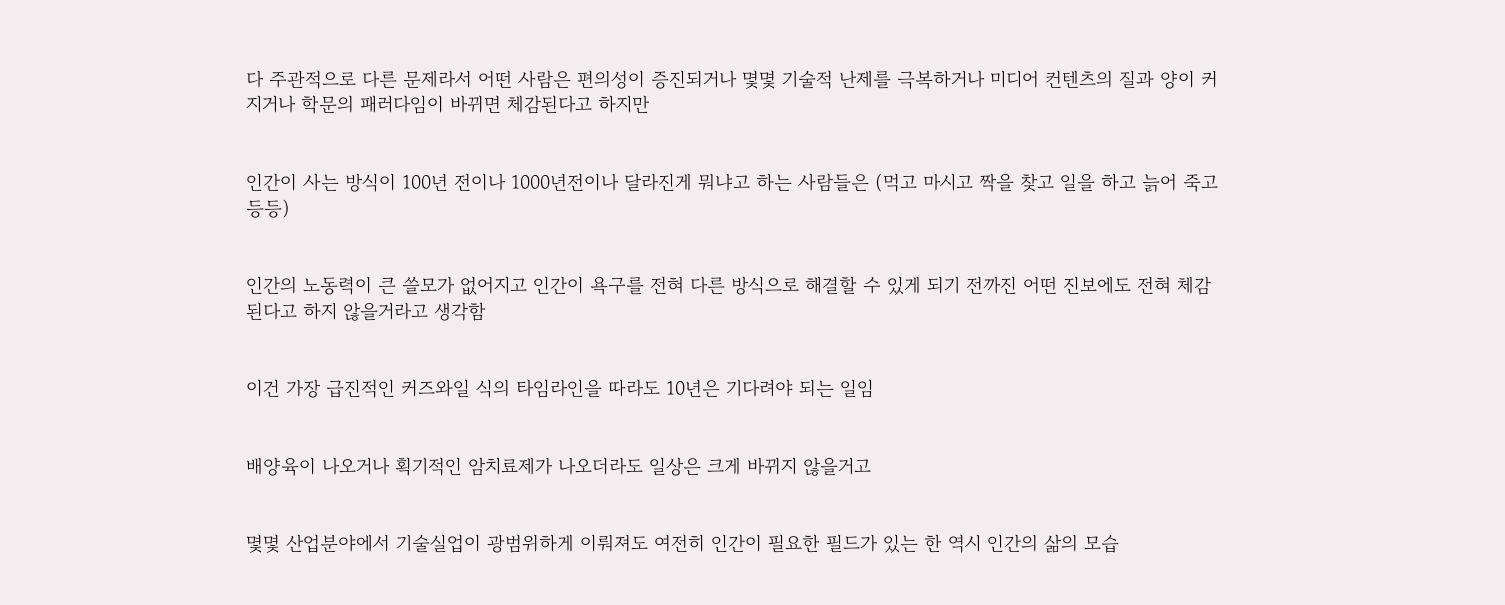다 주관적으로 다른 문제라서 어떤 사람은 편의성이 증진되거나 몇몇 기술적 난제를 극복하거나 미디어 컨텐츠의 질과 양이 커지거나 학문의 패러다임이 바뀌면 체감된다고 하지만


인간이 사는 방식이 100년 전이나 1000년전이나 달라진게 뭐냐고 하는 사람들은 (먹고 마시고 짝을 찾고 일을 하고 늙어 죽고 등등)


인간의 노동력이 큰 쓸모가 없어지고 인간이 욕구를 전혀 다른 방식으로 해결할 수 있게 되기 전까진 어떤 진보에도 전혀 체감된다고 하지 않을거라고 생각함


이건 가장 급진적인 커즈와일 식의 타임라인을 따라도 10년은 기다려야 되는 일임


배양육이 나오거나 획기적인 암치료제가 나오더라도 일상은 크게 바뀌지 않을거고


몇몇 산업분야에서 기술실업이 광범위하게 이뤄져도 여전히 인간이 필요한 필드가 있는 한 역시 인간의 삶의 모습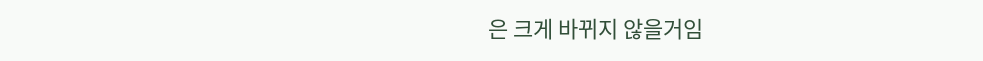은 크게 바뀌지 않을거임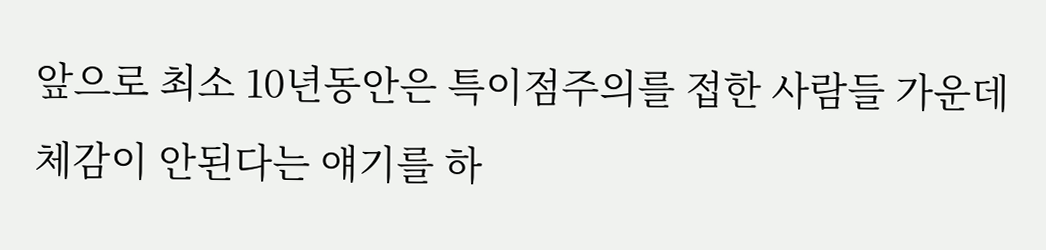앞으로 최소 10년동안은 특이점주의를 접한 사람들 가운데 체감이 안된다는 얘기를 하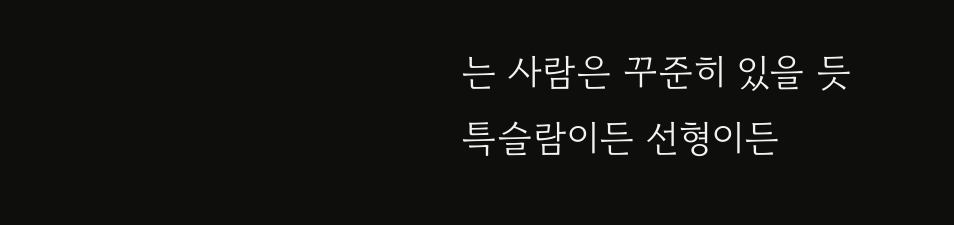는 사람은 꾸준히 있을 듯 특슬람이든 선형이든